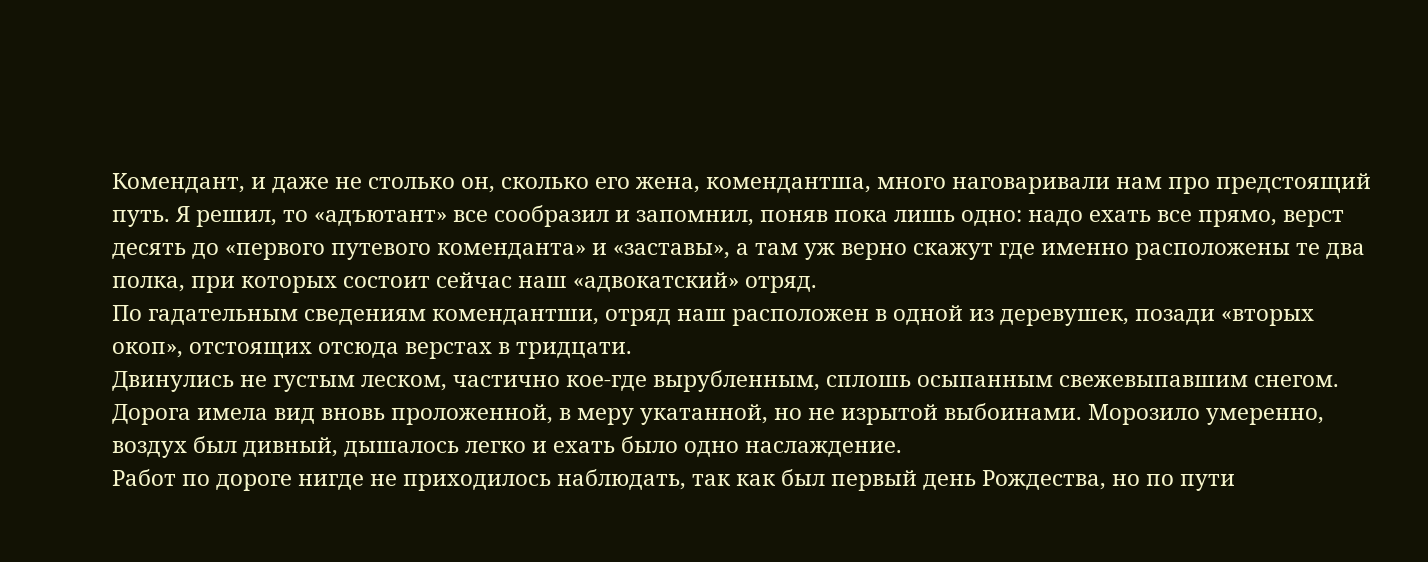Комендант, и даже не столько он, сколько его жена, комендантша, много наговаривали нам про предстоящий путь. Я решил, то «адъютант» все сообразил и запомнил, поняв пока лишь одно: надо ехать все прямо, верст десять до «первого путевого коменданта» и «заставы», а там уж верно скажут где именно расположены те два полка, при которых состоит сейчас наш «адвокатский» отряд.
По гадательным сведениям комендантши, отряд наш расположен в одной из деревушек, позади «вторых окоп», отстоящих отсюда верстах в тридцати.
Двинулись не густым леском, частично кое-где вырубленным, сплошь осыпанным свежевыпавшим снегом. Дорога имела вид вновь проложенной, в меру укатанной, но не изрытой выбоинами. Морозило умеренно, воздух был дивный, дышалось легко и ехать было одно наслаждение.
Работ по дороге нигде не приходилось наблюдать, так как был первый день Рождества, но по пути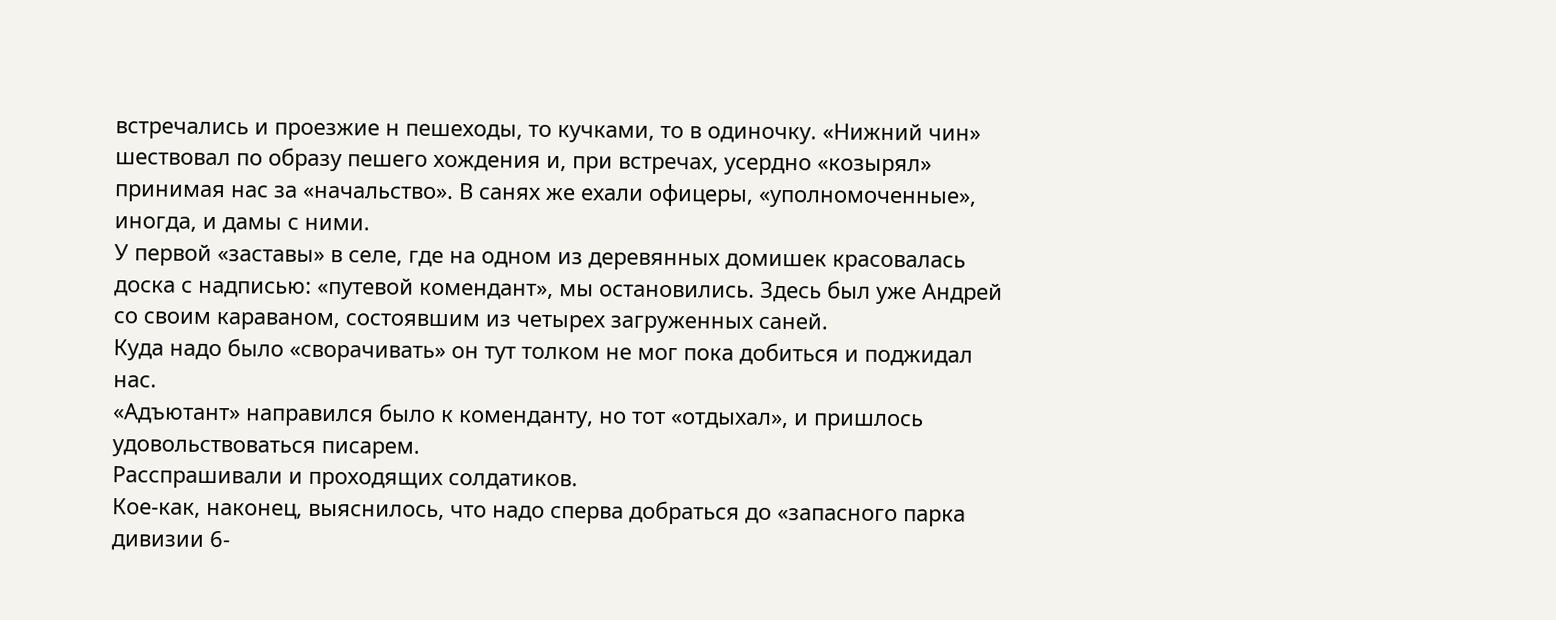встречались и проезжие н пешеходы, то кучками, то в одиночку. «Нижний чин» шествовал по образу пешего хождения и, при встречах, усердно «козырял» принимая нас за «начальство». В санях же ехали офицеры, «уполномоченные», иногда, и дамы с ними.
У первой «заставы» в селе, где на одном из деревянных домишек красовалась доска с надписью: «путевой комендант», мы остановились. Здесь был уже Андрей со своим караваном, состоявшим из четырех загруженных саней.
Куда надо было «сворачивать» он тут толком не мог пока добиться и поджидал нас.
«Адъютант» направился было к коменданту, но тот «отдыхал», и пришлось удовольствоваться писарем.
Расспрашивали и проходящих солдатиков.
Кое-как, наконец, выяснилось, что надо сперва добраться до «запасного парка дивизии 6-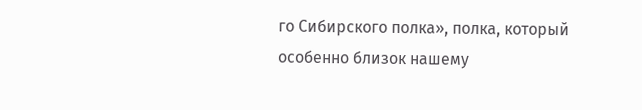го Сибирского полка», полка, который особенно близок нашему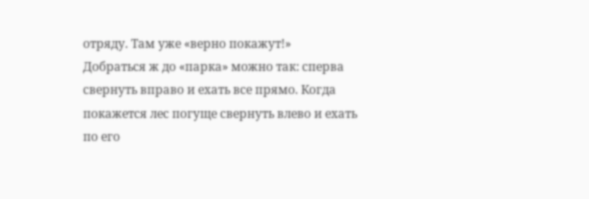отряду. Там уже «верно покажут!»
Добраться ж до «парка» можно так: сперва свернуть вправо и ехать все прямо. Когда покажется лес погуще свернуть влево и ехать по его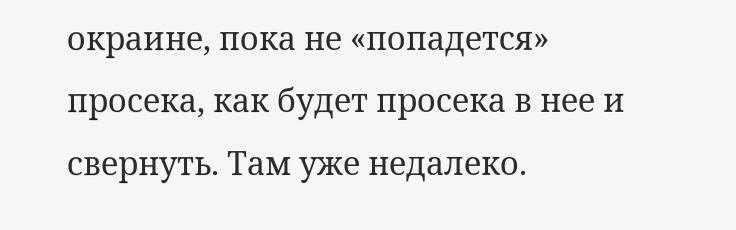окраине, пока не «попадется» просека, как будет просека в нее и свернуть. Там уже недалеко.